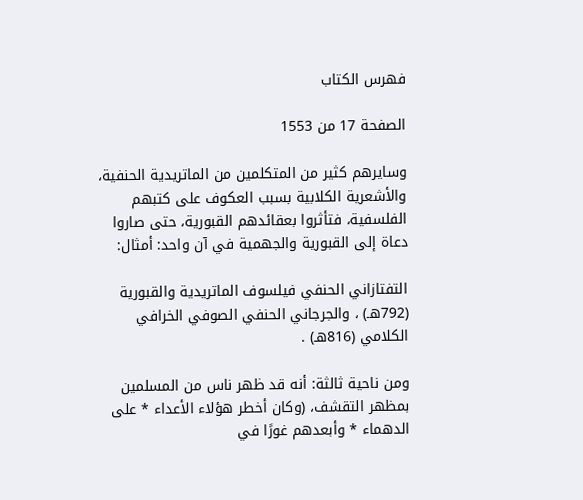فهرس الكتاب

الصفحة 17 من 1553

وسايرهم كثير من المتكلمين من الماتريدية الحنفية، والأشعرية الكلابية بسبب العكوف على كتبهم الفلسفية، فتأثروا بعقائدهم القبورية، حتى صاروا دعاة إلى القبورية والجهمية في آن واحد: أمثال:

التفتازاني الحنفي فيلسوف الماتريدية والقبورية (792هـ) ، والجرجاني الحنفي الصوفي الخرافي الكلامي (816هـ) .

ومن ناحية ثالثة: أنه قد ظهر ناس من المسلمين بمظهر التقشف، (وكان أخطر هؤلاء الأعداء * على الدهماء * وأبعدهم غورًا في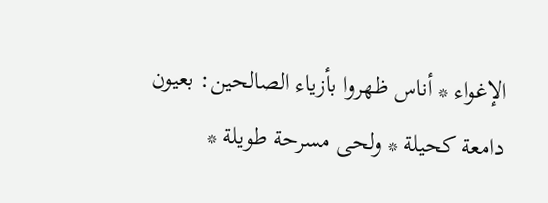الإغواء * أناس ظهروا بأزياء الصالحين: بعيون دامعة كحيلة * ولحى مسرحة طويلة *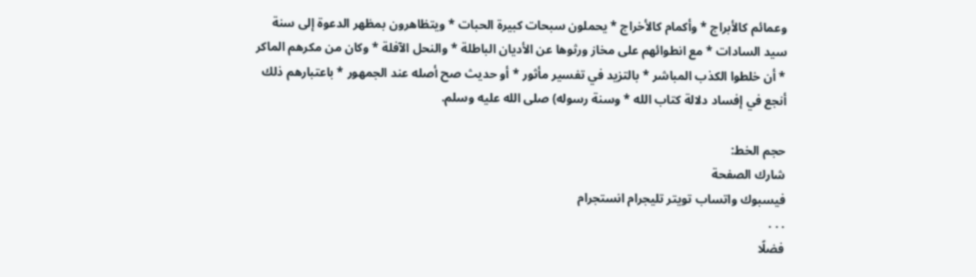وعمائم كالأبراج * وأكمام كالأخراج * يحملون سبحات كبيرة الحبات * ويتظاهرون بمظهر الدعوة إلى سنة سيد السادات * مع انطوائهم على مخاز ورثوها عن الأديان الباطلة * والنحل الآفلة * وكان من مكرهم الماكر * أن خلطوا الكذب المباشر * بالتزيد في تفسير مأثور * أو حديث صح أصله عند الجمهور * باعتبارهم ذلك أنجع في إفساد دلالة كتاب الله * وسنة رسوله) صلى الله عليه وسلم.

حجم الخط:
شارك الصفحة
فيسبوك واتساب تويتر تليجرام انستجرام
. . .
فضلًا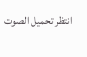انتظر تحميل الصوت